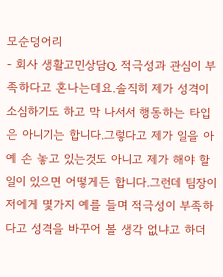모순덩어리
- 회사 생활고민상담Q. 적극성과 관심이 부족하다고 혼나는데요.솔직히 제가 성격이 소심하기도 하고 막 나서서 행동하는 타입은 아니기는 합니다.그렇다고 제가 일을 아예 손 놓고 있는것도 아니고 제가 해야 할 일이 있으면 어떻게든 합니다.그런데 팀장이 저에게 몇가지 예를 들며 적극성이 부족하다고 성격을 바꾸어 볼 생각 없냐고 하더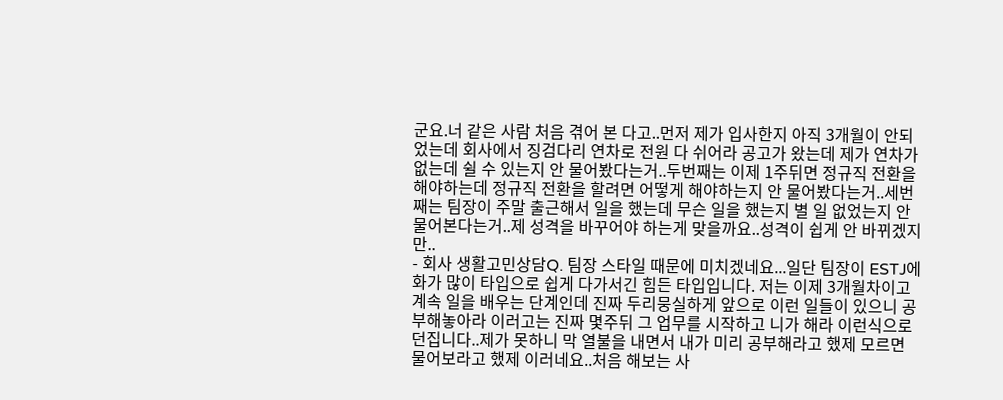군요.너 같은 사람 처음 겪어 본 다고..먼저 제가 입사한지 아직 3개월이 안되었는데 회사에서 징검다리 연차로 전원 다 쉬어라 공고가 왔는데 제가 연차가 없는데 쉴 수 있는지 안 물어봤다는거..두번째는 이제 1주뒤면 정규직 전환을 해야하는데 정규직 전환을 할려면 어떻게 해야하는지 안 물어봤다는거..세번째는 팀장이 주말 출근해서 일을 했는데 무슨 일을 했는지 별 일 없었는지 안 물어본다는거..제 성격을 바꾸어야 하는게 맞을까요..성격이 쉽게 안 바뀌겠지만..
- 회사 생활고민상담Q. 팀장 스타일 때문에 미치겠네요...일단 팀장이 ESTJ에 화가 많이 타입으로 쉽게 다가서긴 힘든 타입입니다. 저는 이제 3개월차이고 계속 일을 배우는 단계인데 진짜 두리뭉실하게 앞으로 이런 일들이 있으니 공부해놓아라 이러고는 진짜 몇주뒤 그 업무를 시작하고 니가 해라 이런식으로 던집니다..제가 못하니 막 열불을 내면서 내가 미리 공부해라고 했제 모르면 물어보라고 했제 이러네요..처음 해보는 사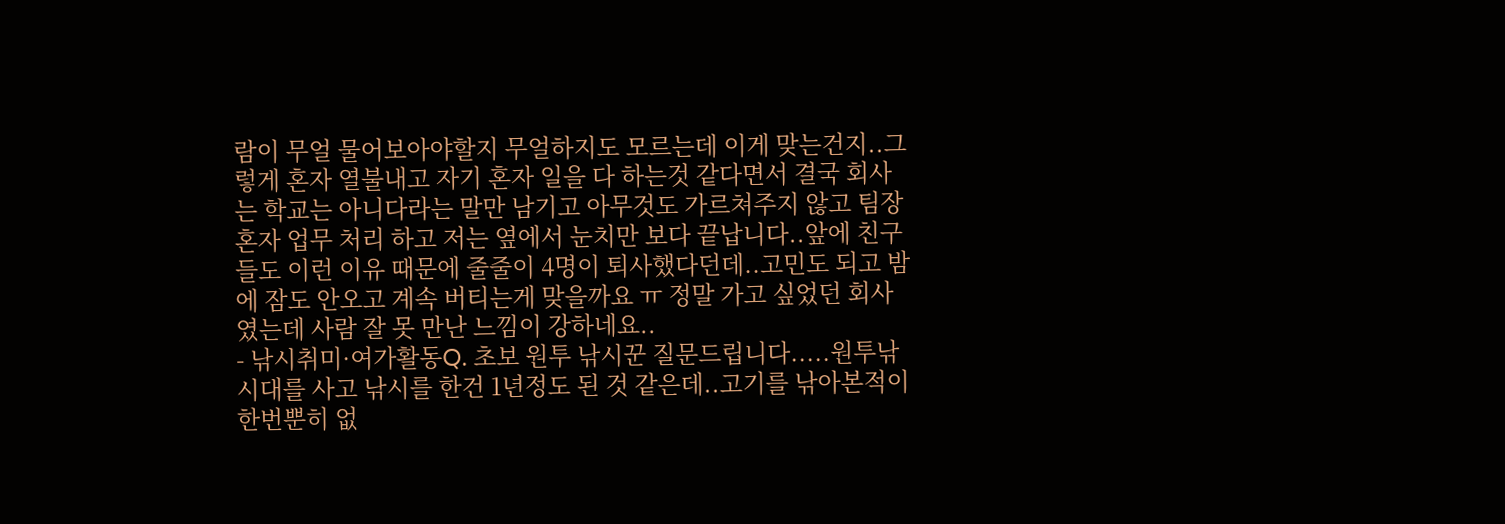람이 무얼 물어보아야할지 무얼하지도 모르는데 이게 맞는건지..그렇게 혼자 열불내고 자기 혼자 일을 다 하는것 같다면서 결국 회사는 학교는 아니다라는 말만 남기고 아무것도 가르쳐주지 않고 팀장 혼자 업무 처리 하고 저는 옆에서 눈치만 보다 끝납니다..앞에 친구들도 이런 이유 때문에 줄줄이 4명이 퇴사했다던데..고민도 되고 밤에 잠도 안오고 계속 버티는게 맞을까요 ㅠ 정말 가고 싶었던 회사였는데 사람 잘 못 만난 느낌이 강하네요..
- 낚시취미·여가활동Q. 초보 원투 낚시꾼 질문드립니다.....원투낚시대를 사고 낚시를 한건 1년정도 된 것 같은데..고기를 낚아본적이 한번뿐히 없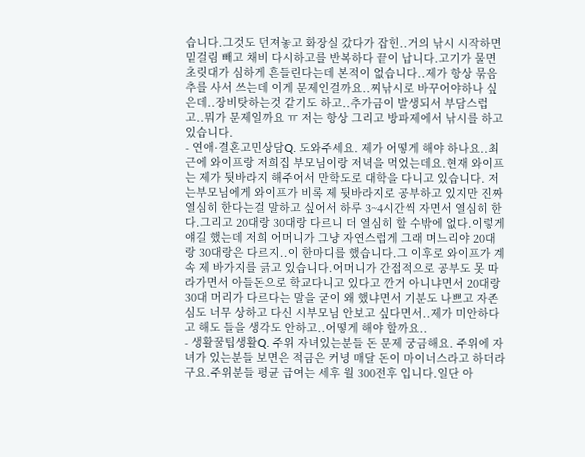습니다.그것도 던져놓고 화장실 갔다가 잡힌..거의 낚시 시작하면 밑걸림 빼고 채비 다시하고를 반복하다 끝이 납니다.고기가 물면 초릿대가 심하게 흔들린다는데 본적이 없습니다..제가 항상 묶음추를 사서 쓰는데 이게 문제인걸까요..찌낚시로 바꾸어야하나 싶은데..장비탓하는것 같기도 하고..추가금이 발생되서 부담스럽고..뭐가 문제일까요 ㅠ 저는 항상 그리고 방파제에서 낚시를 하고 있습니다.
- 연애·결혼고민상담Q. 도와주세요. 제가 어떻게 해야 하나요..최근에 와이프랑 저희집 부모님이랑 저녁을 먹었는데요.현재 와이프는 제가 뒷바라지 해주어서 만학도로 대학을 다니고 있습니다. 저는부모님에게 와이프가 비록 제 뒷바라지로 공부하고 있지만 진짜 열심히 한다는걸 말하고 싶어서 하루 3~4시간씩 자면서 열심히 한다.그리고 20대랑 30대랑 다르니 더 열심히 할 수밖에 없다.이렇게 얘길 했는데 저희 어머니가 그냥 자연스럽게 그래 며느리야 20대랑 30대랑은 다르지..이 한마디를 했습니다.그 이후로 와이프가 계속 제 바가지를 긁고 있습니다.어머니가 간접적으로 공부도 못 따라가면서 아들돈으로 학교다니고 있다고 깐거 아니냐면서 20대랑 30대 머리가 다르다는 말을 굳이 왜 했냐면서 기분도 나쁘고 자존심도 너무 상하고 다신 시부모님 안보고 싶다면서..제가 미안하다고 해도 들을 생각도 안하고..어떻게 해야 할까요..
- 생활꿀팁생활Q. 주위 자녀있는분들 돈 문제 궁금해요. 주위에 자녀가 있는분들 보면은 적금은 커녕 매달 돈이 마이너스라고 하더라구요.주위분들 평균 급여는 세후 월 300전후 입니다.일단 아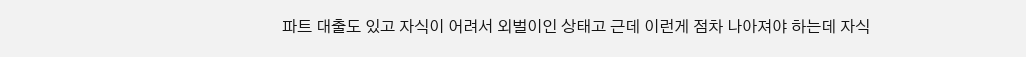파트 대출도 있고 자식이 어려서 외벌이인 상태고 근데 이런게 점차 나아져야 하는데 자식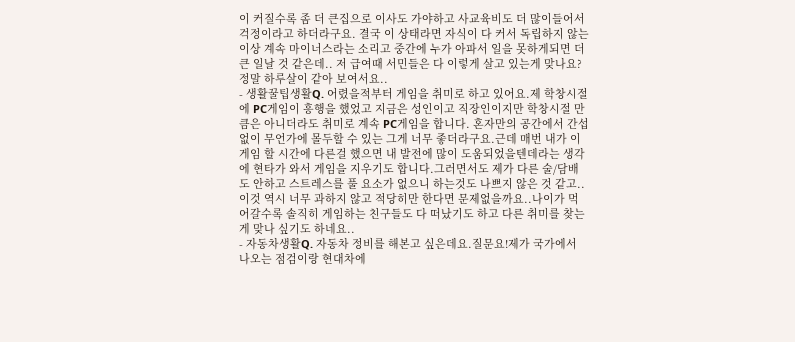이 커질수록 좀 더 큰집으로 이사도 가야하고 사교육비도 더 많이들어서 걱정이라고 하더라구요. 결국 이 상태라면 자식이 다 커서 독립하지 않는 이상 계속 마이너스라는 소리고 중간에 누가 아파서 일을 못하게되면 더 큰 일날 것 같은데.. 저 급여때 서민들은 다 이렇게 살고 있는게 맞나요?정말 하루살이 같아 보여서요..
- 생활꿀팁생활Q. 어렸을적부터 게임을 취미로 하고 있어요.제 학창시절에 PC게임이 흥행을 했었고 지금은 성인이고 직장인이지만 학창시절 만큼은 아니더라도 취미로 계속 PC게임을 합니다. 혼자만의 공간에서 간섭없이 무언가에 몰두할 수 있는 그게 너무 좋더라구요.근데 매번 내가 이 게임 할 시간에 다른걸 했으면 내 발전에 많이 도움되었을텐데라는 생각에 현타가 와서 게임을 지우기도 합니다.그러면서도 제가 다른 술/담배도 안하고 스트레스를 풀 요소가 없으니 하는것도 나쁘지 않은 것 같고..이것 역시 너무 과하지 않고 적당히만 한다면 문제없을까요..나이가 먹어갈수록 솔직히 게임하는 친구들도 다 떠났기도 하고 다른 취미를 찾는게 맞나 싶기도 하네요..
- 자동차생활Q. 자동차 정비를 해본고 싶은데요.질문요!제가 국가에서 나오는 점검이랑 현대차에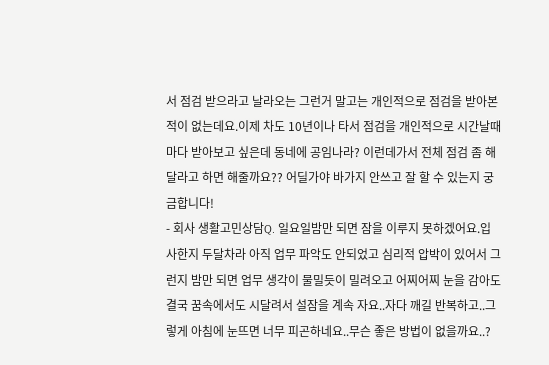서 점검 받으라고 날라오는 그런거 말고는 개인적으로 점검을 받아본적이 없는데요.이제 차도 10년이나 타서 점검을 개인적으로 시간날때마다 받아보고 싶은데 동네에 공임나라? 이런데가서 전체 점검 좀 해달라고 하면 해줄까요?? 어딜가야 바가지 안쓰고 잘 할 수 있는지 궁금합니다!
- 회사 생활고민상담Q. 일요일밤만 되면 잠을 이루지 못하겠어요.입사한지 두달차라 아직 업무 파악도 안되었고 심리적 압박이 있어서 그런지 밤만 되면 업무 생각이 물밀듯이 밀려오고 어찌어찌 눈을 감아도 결국 꿈속에서도 시달려서 설잠을 계속 자요..자다 깨길 반복하고..그렇게 아침에 눈뜨면 너무 피곤하네요..무슨 좋은 방법이 없을까요..?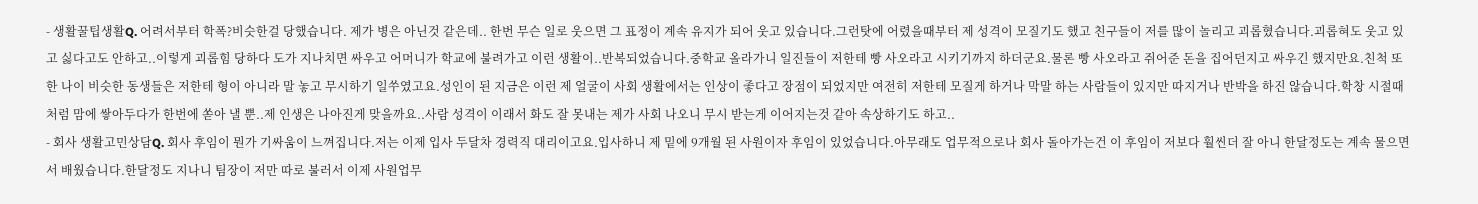- 생활꿀팁생활Q. 어려서부터 학폭?비슷한걸 당했습니다. 제가 병은 아닌것 같은데.. 한번 무슨 일로 웃으면 그 표정이 계속 유지가 되어 웃고 있습니다.그런탓에 어렸을때부터 제 성격이 모질기도 했고 친구들이 저를 많이 놀리고 괴롭혔습니다.괴롭혀도 웃고 있고 싫다고도 안하고..이렇게 괴롭힘 당하다 도가 지나치면 싸우고 어머니가 학교에 불려가고 이런 생활이..반복되었습니다.중학교 올라가니 일진들이 저한테 빵 사오라고 시키기까지 하더군요.물론 빵 사오라고 쥐어준 돈을 집어던지고 싸우긴 했지만요.친척 또한 나이 비슷한 동생들은 저한테 형이 아니라 말 놓고 무시하기 일쑤였고요.성인이 된 지금은 이런 제 얼굴이 사회 생활에서는 인상이 좋다고 장점이 되었지만 여전히 저한테 모질게 하거나 막말 하는 사람들이 있지만 따지거나 반박을 하진 않습니다.학창 시절때 처럼 맘에 쌓아두다가 한번에 쏟아 낼 뿐..제 인생은 나아진게 맞을까요..사람 성격이 이래서 화도 잘 못내는 제가 사회 나오니 무시 받는게 이어지는것 같아 속상하기도 하고..
- 회사 생활고민상담Q. 회사 후임이 뭔가 기싸움이 느껴집니다.저는 이제 입사 두달차 경력직 대리이고요.입사하니 제 밑에 9개월 된 사원이자 후임이 있었습니다.아무래도 업무적으로나 회사 돌아가는건 이 후임이 저보다 훨씬더 잘 아니 한달정도는 계속 물으면서 배웠습니다.한달정도 지나니 팀장이 저만 따로 불러서 이제 사원업무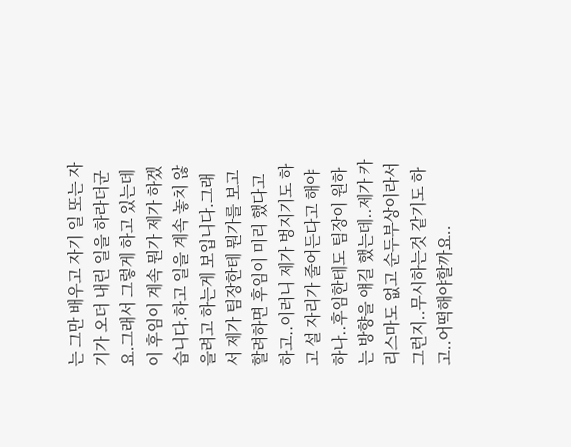는 그만 배우고 자기 일 또는 자기가 오더 내린 일을 하라더군요.그래서 그렇게 하고 있는데 이 후임이 계속 뭔가 제가 하겠습니다.하고 일을 계속 놓치 않을려고 하는게 보입니다.그래서 제가 팀장한테 뭔가를 보고 할려하면 후임이 미리 했다고 하고..이러니 제가 벙지기도 하고 설 자리가 줄어든다고 해야하나..후임한테도 팀장이 원하는 방향을 얘길 했는데..제가 카리스마도 없고 순두부상이라서 그런지..무시하는것 같기도 하고..어떡해야할까요..